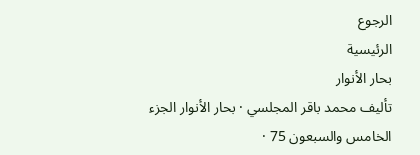الرجوع
الرئيسية
بحار الأنوار
تأليف محمد باقر المجلسي · بحار الأنوار الجزء الخامس والسبعون 75 ·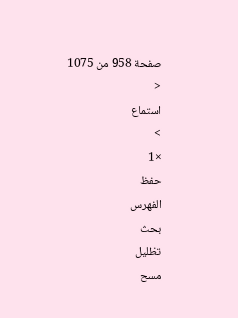صفحة 958 من 1075
<
استماع
>
×1
حفظ
الفهرس
بحث
تظليل
مسح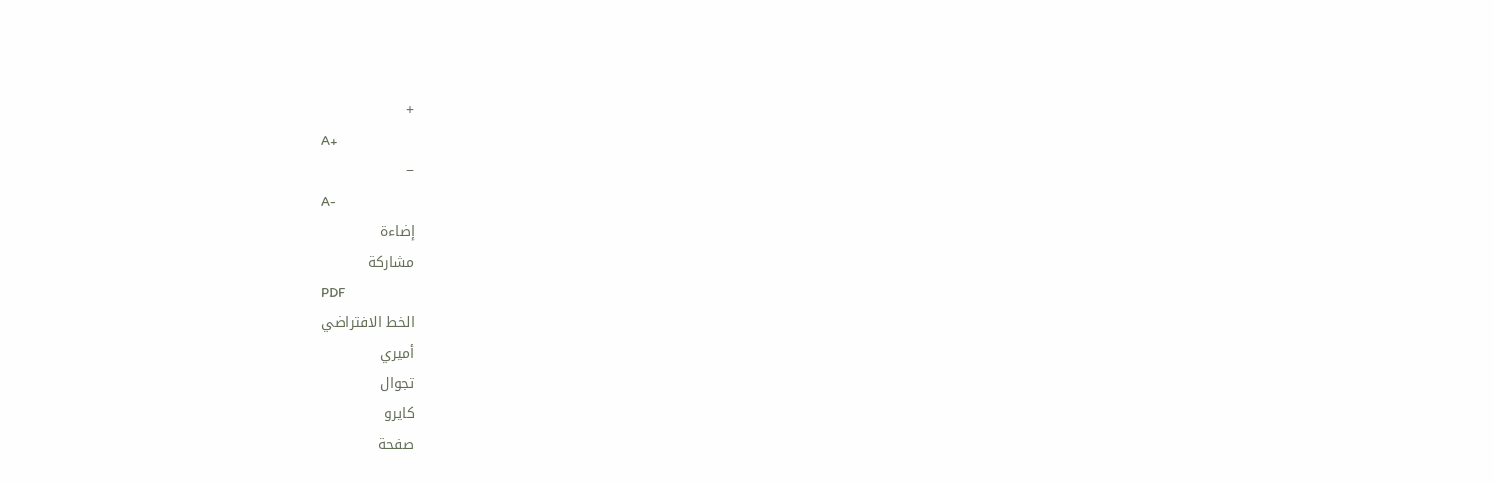+
A+
−
A-
إضاءة
مشاركة
PDF
الخط الافتراضي
أميري
تجوال
كايرو
صفحة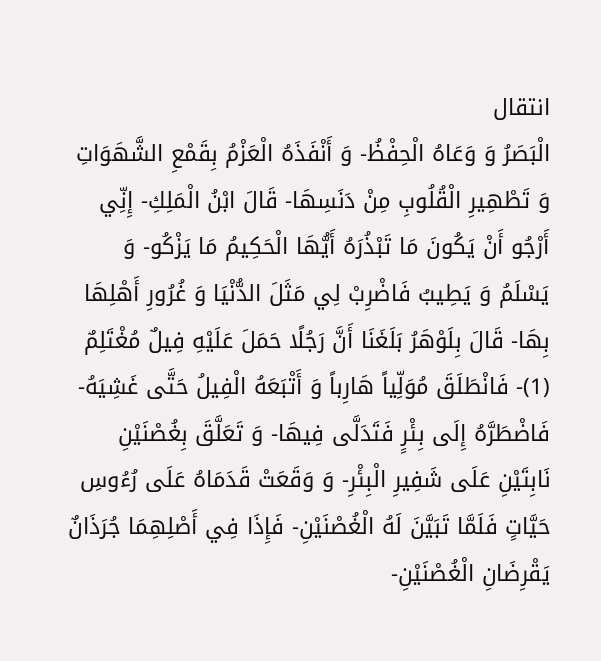انتقال
الْبَصَرُ وَ وَعَاهُ الْحِفْظُ- وَ أَنْفَذَهُ الْعَزْمُ بِقَمْعِ الشَّهَوَاتِ وَ تَطْهِيرِ الْقُلُوبِ مِنْ دَنَسِهَا- قَالَ ابْنُ الْمَلِكِ- إِنِّي أَرْجُو أَنْ يَكُونَ مَا تَبْذُرَهُ أَيُّهَا الْحَكِيمُ مَا يَزْكُو- وَ يَسْلَمُ وَ يَطِيبُ فَاضْرِبْ لِي مَثَلَ الدُّنْيَا وَ غُرُورِ أَهْلِهَا بِهَا- قَالَ بِلَوْهَرُ بَلَغَنَا أَنَّ رَجُلًا حَمَلَ عَلَيْهِ فِيلٌ مُغْتَلِمٌ (1)- فَانْطَلَقَ مُوَلِّياً هَارِباً وَ أَتْبَعَهُ الْفِيلُ حَتَّى غَشِيَهُ- فَاضْطَرَّهُ إِلَى بِئْرٍ فَتَدَلَّى فِيهَا- وَ تَعَلَّقَ بِغُصْنَيْنِ نَابِتَيْنِ عَلَى شَفِيرِ الْبِئْرِ- وَ وَقَعَتْ قَدَمَاهُ عَلَى رُءُوسِ حَيَّاتٍ فَلَمَّا تَبَيَّنَ لَهُ الْغُصْنَيْنِ- فَإِذَا فِي أَصْلِهِمَا جُرَذَانٌ يَقْرِضَانِ الْغُصْنَيْنِ-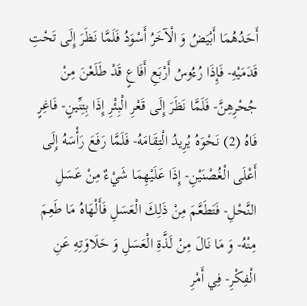أَحَدُهُمَا أَبْيَضُ وَ الْآخَرُ أَسْوَدُ فَلَمَّا نَظَرَ إِلَى تَحْتِ قَدَمَيْهِ- فَإِذَا رُءُوسُ أَرْبَعِ أَفَاعٍ قَدْ طَلَعْنَ مِنْ جُحْرِهِنَّ- فَلَمَّا نَظَرَ إِلَى قَعْرِ الْبِئْرِ إِذَا بِتِنِّينٍ- فَاغِرٍ فَاهُ (2) نَحْوَهُ يُرِيدُ الْتِقَامَهُ- فَلَمَّا رَفَعَ رَأْسَهُ إِلَى أَعْلَى الْغُصْنَيْنِ- إِذَا عَلَيْهِمَا شَيْءٌ مِنْ عَسَلِ النَّحْلِ- فَتَطَعَّمَ مِنْ ذَلِكَ الْعَسَلِ فَأَلْهَاهُ مَا طَعِمَ مِنْهُ- وَ مَا نَالَ مِنْ لَذَّةِ الْعَسَلِ وَ حَلَاوَتِهِ عَنِ الْفِكْرِ- فِي أَمْرِ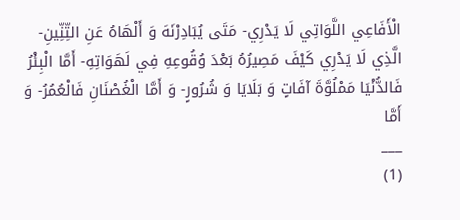الْأَفَاعِي اللَّوَاتِي لَا يَدْرِي- مَتَى يُبَادِرْنَهَ وَ أَلْهَاهُ عَنِ التِّنِّينِ- الَّذِي لَا يَدْرِي كَيْفَ مَصِيرُهُ بَعْدَ وُقُوعِهِ فِي لَهَوَاتِهِ- أَمَّا الْبِئْرُ فَالدُّنْيَا مَمْلُوَّةَ آفَاتٍ وَ بَلَايَا وَ شُرُورٍ- وَ أَمَّا الْغُصْنَانِ فَالْعُمُرُ- وَ أَمَّا
___
(1)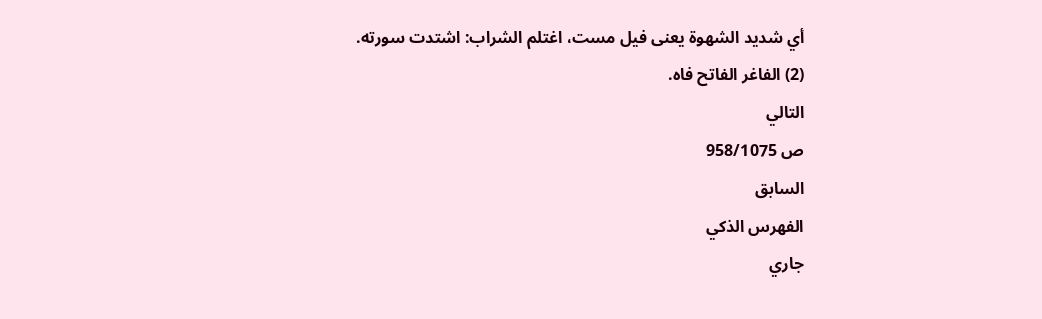أي شديد الشهوة يعنى فيل مست، اغتلم الشراب: اشتدت سورته.
(2) الفاغر الفاتح فاه.
التالي
ص 958/1075
السابق
الفهرس الذكي
جاري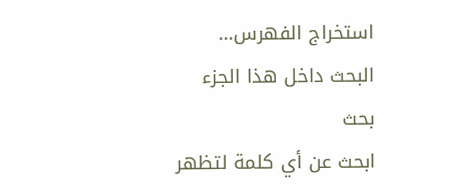استخراج الفهرس...
البحث داخل هذا الجزء
بحث
ابحث عن أي كلمة لتظهر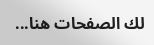لك الصفحات هنا...